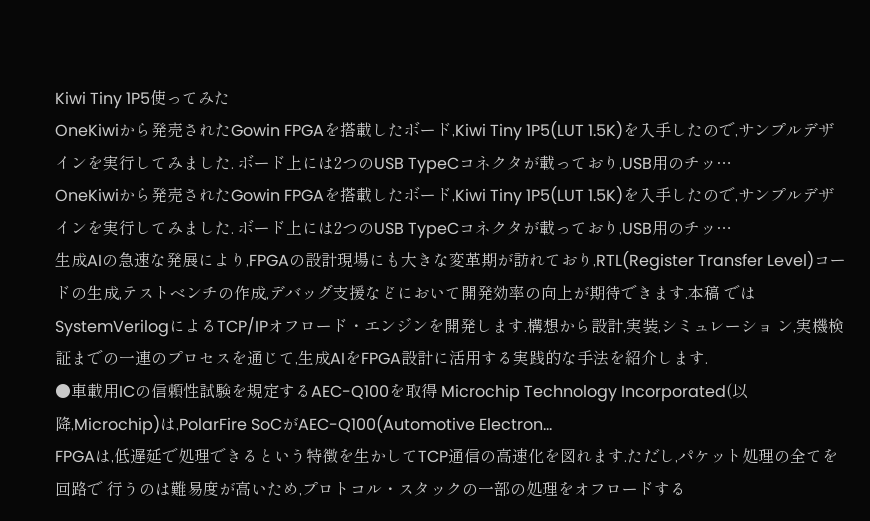Kiwi Tiny 1P5使ってみた
OneKiwiから発売されたGowin FPGAを搭載したボード,Kiwi Tiny 1P5(LUT 1.5K)を入手したので,サンプルデザインを実行してみました. ボード上には2つのUSB TypeCコネクタが載っており,USB用のチッ…
OneKiwiから発売されたGowin FPGAを搭載したボード,Kiwi Tiny 1P5(LUT 1.5K)を入手したので,サンプルデザインを実行してみました. ボード上には2つのUSB TypeCコネクタが載っており,USB用のチッ…
生成AIの急速な発展により,FPGAの設計現場にも大きな変革期が訪れており,RTL(Register Transfer Level)コードの生成,テストベンチの作成,デバッグ支援などにおいて開発効率の向上が期待できます.本稿 ではSystemVerilogによるTCP/IPオフロード・エンジンを開発します.構想から設計,実装,シミュレーショ ン,実機検証までの一連のプロセスを通じて,生成AIをFPGA設計に活用する実践的な手法を紹介します.
●車載用ICの信頼性試験を規定するAEC-Q100を取得 Microchip Technology Incorporated(以降,Microchip)は,PolarFire SoCがAEC-Q100(Automotive Electron…
FPGAは,低遅延で処理できるという特徴を生かしてTCP通信の高速化を図れます.ただし,パケット処理の全てを回路で 行うのは難易度が高いため,プロトコル・スタックの一部の処理をオフロードする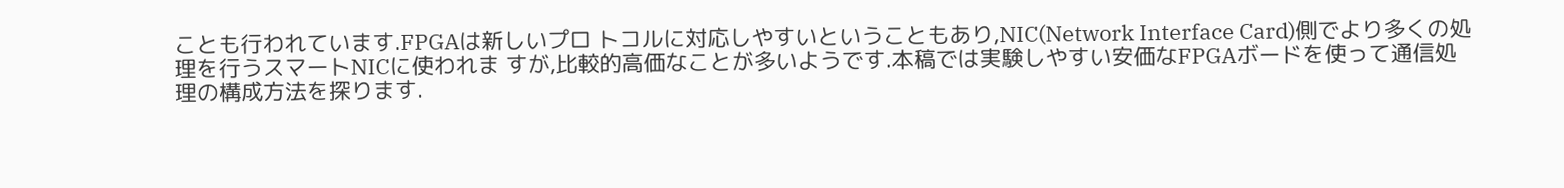ことも行われています.FPGAは新しいプロ トコルに対応しやすいということもあり,NIC(Network Interface Card)側でより多くの処理を行うスマートNICに使われま すが,比較的高価なことが多いようです.本稿では実験しやすい安価なFPGAボードを使って通信処理の構成方法を探ります.